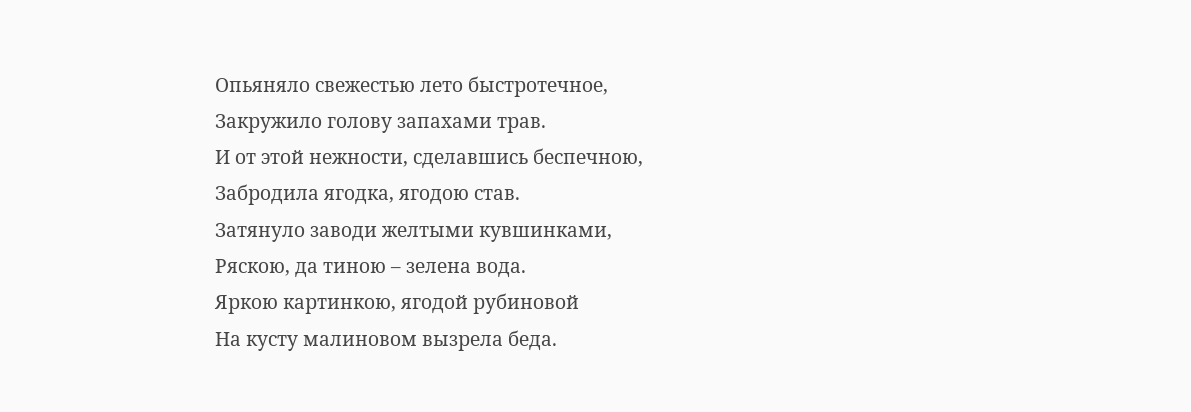Опьяняло свежестью лето быстротечное,
Закружило голову запахами трав.
И от этой нежности, сделавшись беспечною,
Забродила ягодка, ягодою став.
Затянуло заводи желтыми кувшинками,
Ряскою, да тиною – зелена вода.
Яркою картинкою, ягодой рубиновой
На кусту малиновом вызрела беда.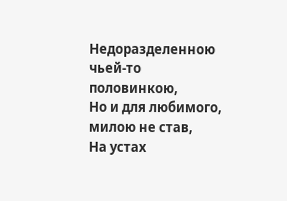Недоразделенною чьей-то половинкою,
Но и для любимого, милою не став,
На устах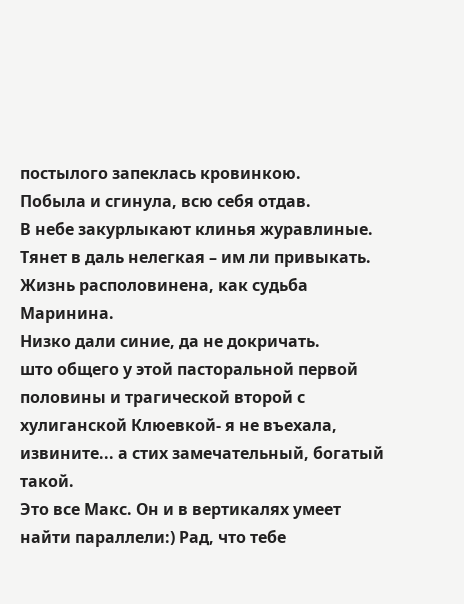постылого запеклась кровинкою.
Побыла и сгинула, всю себя отдав.
В небе закурлыкают клинья журавлиные.
Тянет в даль нелегкая – им ли привыкать.
Жизнь располовинена, как судьба Маринина.
Низко дали синие, да не докричать.
што общего у этой пасторальной первой половины и трагической второй с хулиганской Клюевкой- я не въехала, извините... а стих замечательный, богатый такой.
Это все Макс. Он и в вертикалях умеет найти параллели:) Рад, что тебе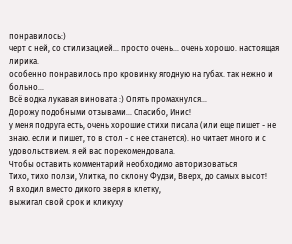понравилось:)
черт с ней, со стилизацией... просто очень... очень хорошо. настоящая лирика.
особенно понравилось про кровинку ягодную на губах. так нежно и больно...
Всё водка лукавая виновата :) Опять промахнулся...
Дорожу подобными отзывами... Спасибо, Инис!
у меня подруга есть, очень хорошие стихи писала (или еще пишет - не знаю. если и пишет, то в стол - с нее станется). но читает много и с удовольствием. я ей вас порекомендовала.
Чтобы оставить комментарий необходимо авторизоваться
Тихо, тихо ползи, Улитка, по склону Фудзи, Вверх, до самых высот!
Я входил вместо дикого зверя в клетку,
выжигал свой срок и кликуху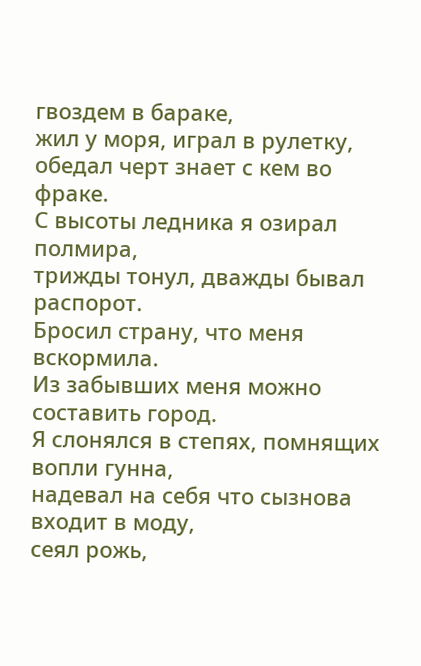гвоздем в бараке,
жил у моря, играл в рулетку,
обедал черт знает с кем во фраке.
С высоты ледника я озирал полмира,
трижды тонул, дважды бывал распорот.
Бросил страну, что меня вскормила.
Из забывших меня можно составить город.
Я слонялся в степях, помнящих вопли гунна,
надевал на себя что сызнова входит в моду,
сеял рожь,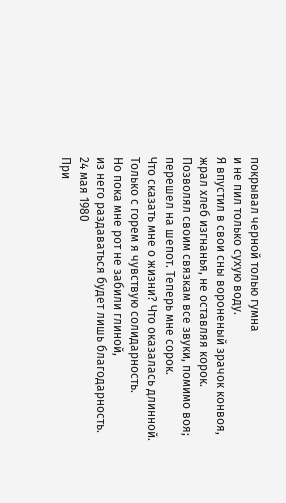покрывал черной толью гумна
и не пил только сухую воду.
Я впустил в свои сны вороненый зрачок конвоя,
жрал хлеб изгнанья, не оставляя корок.
Позволял своим связкам все звуки, помимо воя;
перешел на шепот. Теперь мне сорок.
Что сказать мне о жизни? Что оказалась длинной.
Только с горем я чувствую солидарность.
Но пока мне рот не забили глиной,
из него раздаваться будет лишь благодарность.
24 мая 1980
При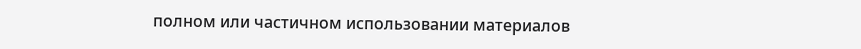полном или частичном использовании материалов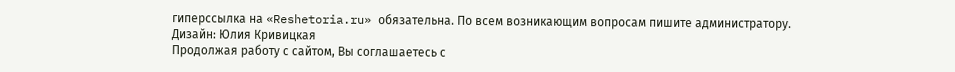гиперссылка на «Reshetoria.ru» обязательна. По всем возникающим вопросам пишите администратору.
Дизайн: Юлия Кривицкая
Продолжая работу с сайтом, Вы соглашаетесь с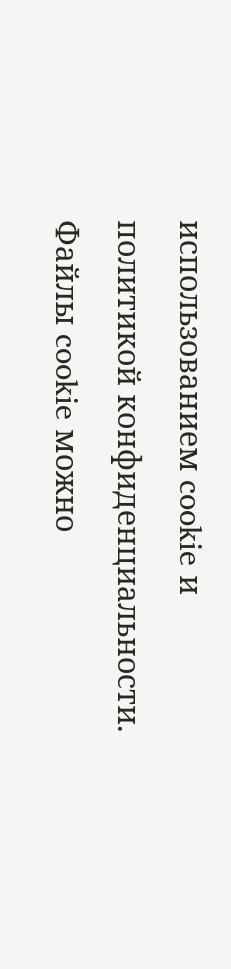использованием cookie и политикой конфиденциальности. Файлы cookie можно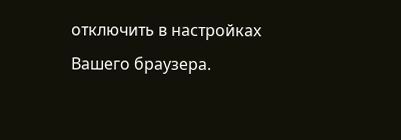отключить в настройках Вашего браузера.